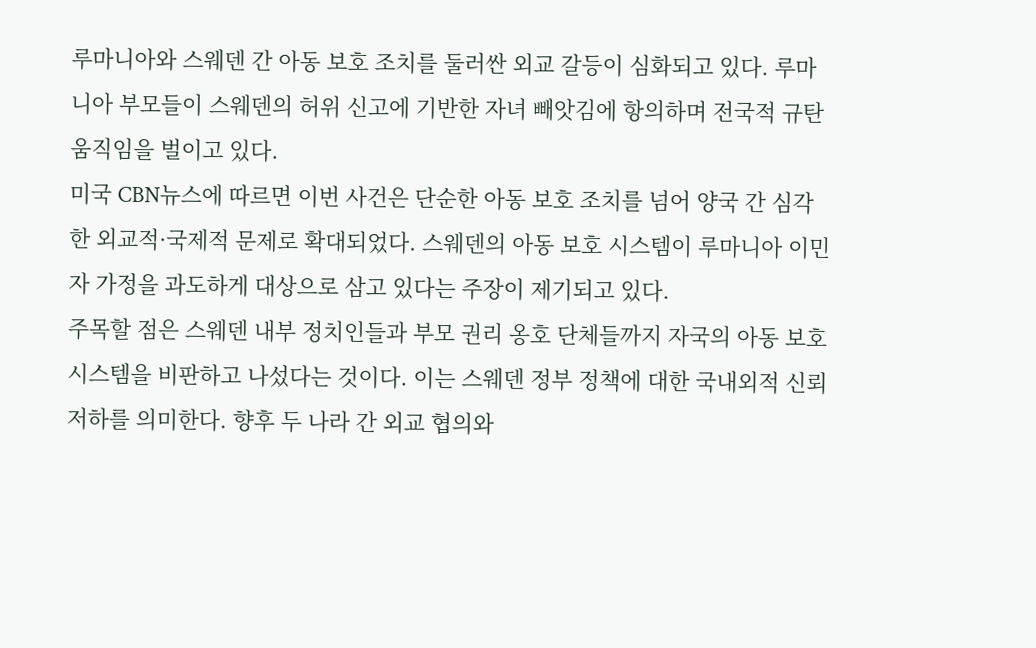루마니아와 스웨덴 간 아동 보호 조치를 둘러싼 외교 갈등이 심화되고 있다. 루마니아 부모들이 스웨덴의 허위 신고에 기반한 자녀 빼앗김에 항의하며 전국적 규탄 움직임을 벌이고 있다.
미국 CBN뉴스에 따르면 이번 사건은 단순한 아동 보호 조치를 넘어 양국 간 심각한 외교적·국제적 문제로 확대되었다. 스웨덴의 아동 보호 시스템이 루마니아 이민자 가정을 과도하게 대상으로 삼고 있다는 주장이 제기되고 있다.
주목할 점은 스웨덴 내부 정치인들과 부모 권리 옹호 단체들까지 자국의 아동 보호 시스템을 비판하고 나섰다는 것이다. 이는 스웨덴 정부 정책에 대한 국내외적 신뢰 저하를 의미한다. 향후 두 나라 간 외교 협의와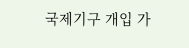국제기구 개입 가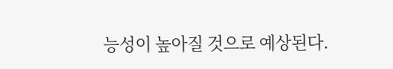능성이 높아질 것으로 예상된다.